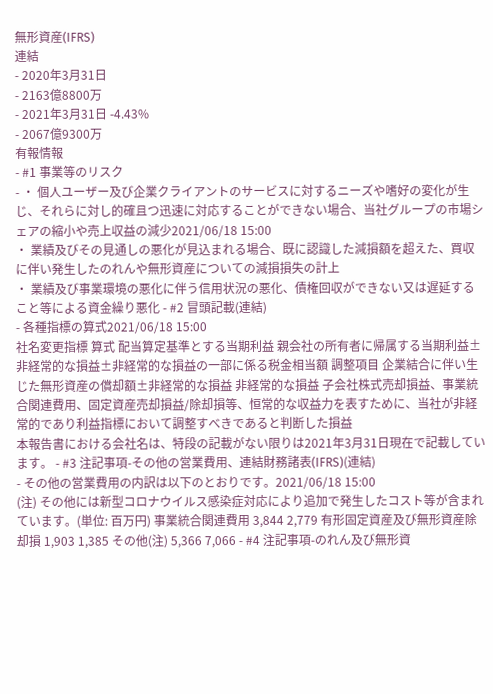無形資産(IFRS)
連結
- 2020年3月31日
- 2163億8800万
- 2021年3月31日 -4.43%
- 2067億9300万
有報情報
- #1 事業等のリスク
- ・ 個人ユーザー及び企業クライアントのサービスに対するニーズや嗜好の変化が生じ、それらに対し的確且つ迅速に対応することができない場合、当社グループの市場シェアの縮小や売上収益の減少2021/06/18 15:00
・ 業績及びその見通しの悪化が見込まれる場合、既に認識した減損額を超えた、買収に伴い発生したのれんや無形資産についての減損損失の計上
・ 業績及び事業環境の悪化に伴う信用状況の悪化、債権回収ができない又は遅延すること等による資金繰り悪化 - #2 冒頭記載(連結)
- 各種指標の算式2021/06/18 15:00
社名変更指標 算式 配当算定基準とする当期利益 親会社の所有者に帰属する当期利益±非経常的な損益±非経常的な損益の一部に係る税金相当額 調整項目 企業結合に伴い生じた無形資産の償却額±非経常的な損益 非経常的な損益 子会社株式売却損益、事業統合関連費用、固定資産売却損益/除却損等、恒常的な収益力を表すために、当社が非経常的であり利益指標において調整すべきであると判断した損益
本報告書における会社名は、特段の記載がない限りは2021年3月31日現在で記載しています。 - #3 注記事項-その他の営業費用、連結財務諸表(IFRS)(連結)
- その他の営業費用の内訳は以下のとおりです。2021/06/18 15:00
(注) その他には新型コロナウイルス感染症対応により追加で発生したコスト等が含まれています。(単位: 百万円) 事業統合関連費用 3,844 2,779 有形固定資産及び無形資産除却損 1,903 1,385 その他(注) 5,366 7,066 - #4 注記事項-のれん及び無形資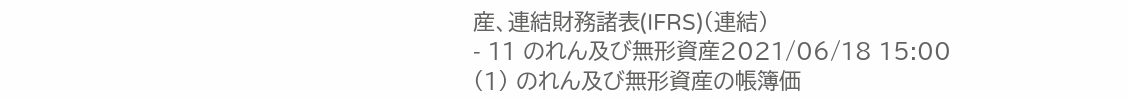産、連結財務諸表(IFRS)(連結)
- 11 のれん及び無形資産2021/06/18 15:00
(1) のれん及び無形資産の帳簿価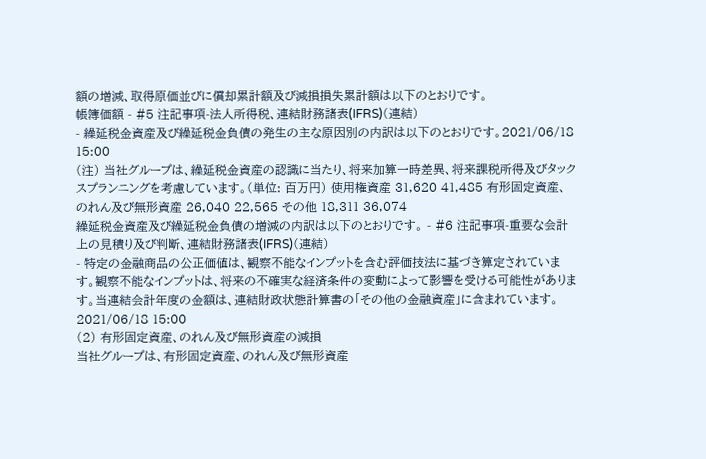額の増減、取得原価並びに償却累計額及び減損損失累計額は以下のとおりです。
帳簿価額 - #5 注記事項-法人所得税、連結財務諸表(IFRS)(連結)
- 繰延税金資産及び繰延税金負債の発生の主な原因別の内訳は以下のとおりです。2021/06/18 15:00
(注) 当社グループは、繰延税金資産の認識に当たり、将来加算一時差異、将来課税所得及びタックスプランニングを考慮しています。(単位: 百万円) 使用権資産 31,620 41,485 有形固定資産、のれん及び無形資産 26,040 22,565 その他 18,311 36,074
繰延税金資産及び繰延税金負債の増減の内訳は以下のとおりです。 - #6 注記事項-重要な会計上の見積り及び判断、連結財務諸表(IFRS)(連結)
- 特定の金融商品の公正価値は、観察不能なインプットを含む評価技法に基づき算定されています。観察不能なインプットは、将来の不確実な経済条件の変動によって影響を受ける可能性があります。当連結会計年度の金額は、連結財政状態計算書の「その他の金融資産」に含まれています。2021/06/18 15:00
(2) 有形固定資産、のれん及び無形資産の減損
当社グループは、有形固定資産、のれん及び無形資産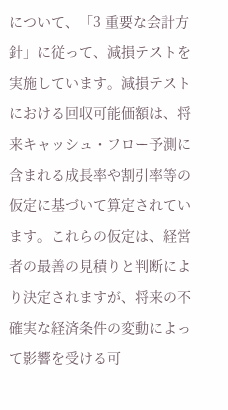について、「3 重要な会計方針」に従って、減損テストを実施しています。減損テストにおける回収可能価額は、将来キャッシュ・フロー予測に含まれる成長率や割引率等の仮定に基づいて算定されています。これらの仮定は、経営者の最善の見積りと判断により決定されますが、将来の不確実な経済条件の変動によって影響を受ける可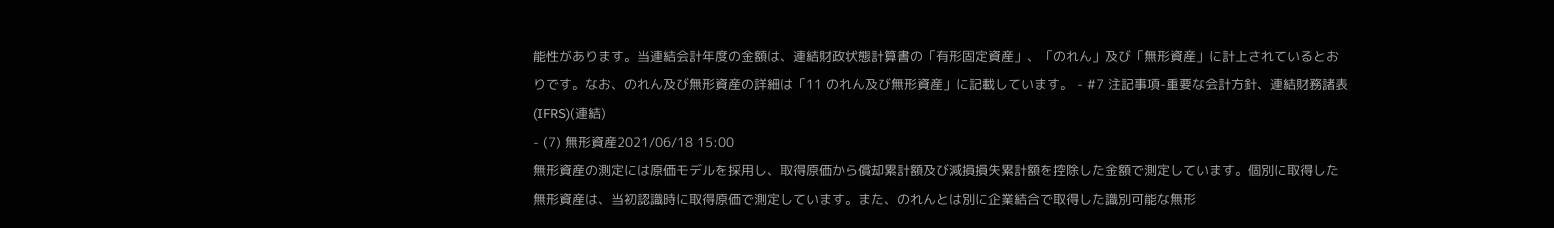能性があります。当連結会計年度の金額は、連結財政状態計算書の「有形固定資産」、「のれん」及び「無形資産」に計上されているとおりです。なお、のれん及び無形資産の詳細は「11 のれん及び無形資産」に記載しています。 - #7 注記事項-重要な会計方針、連結財務諸表(IFRS)(連結)
- (7) 無形資産2021/06/18 15:00
無形資産の測定には原価モデルを採用し、取得原価から償却累計額及び減損損失累計額を控除した金額で測定しています。個別に取得した無形資産は、当初認識時に取得原価で測定しています。また、のれんとは別に企業結合で取得した識別可能な無形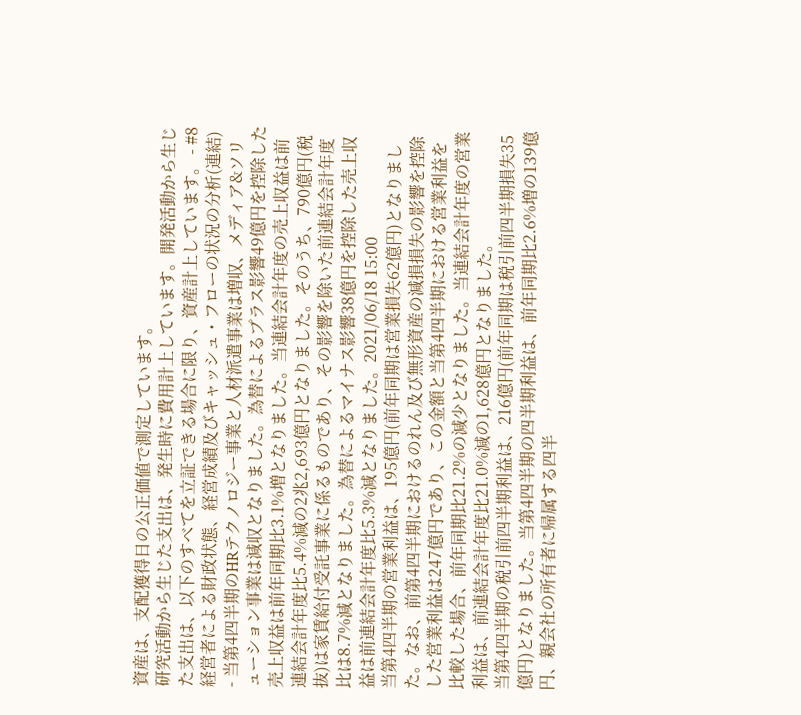資産は、支配獲得日の公正価値で測定しています。
研究活動から生じた支出は、発生時に費用計上しています。開発活動から生じた支出は、以下のすべてを立証できる場合に限り、資産計上しています。 - #8 経営者による財政状態、経営成績及びキャッシュ・フローの状況の分析(連結)
- 当第4四半期のHRテクノロジー事業と人材派遣事業は増収、メディア&ソリューション事業は減収となりました。為替によるプラス影響49億円を控除した売上収益は前年同期比3.1%増となりました。当連結会計年度の売上収益は前連結会計年度比5.4%減の2兆2,693億円となりました。そのうち、790億円(税抜)は家賃給付受託事業に係るものであり、その影響を除いた前連結会計年度比は8.7%減となりました。為替によるマイナス影響38億円を控除した売上収益は前連結会計年度比5.3%減となりました。2021/06/18 15:00
当第4四半期の営業利益は、195億円(前年同期は営業損失62億円)となりました。なお、前第4四半期におけるのれん及び無形資産の減損損失の影響を控除した営業利益は247億円であり、この金額と当第4四半期における営業利益を比較した場合、前年同期比21.2%の減少となりました。当連結会計年度の営業利益は、前連結会計年度比21.0%減の1,628億円となりました。
当第4四半期の税引前四半期利益は、216億円(前年同期は税引前四半期損失35億円)となりました。当第4四半期の四半期利益は、前年同期比2.6%増の139億円、親会社の所有者に帰属する四半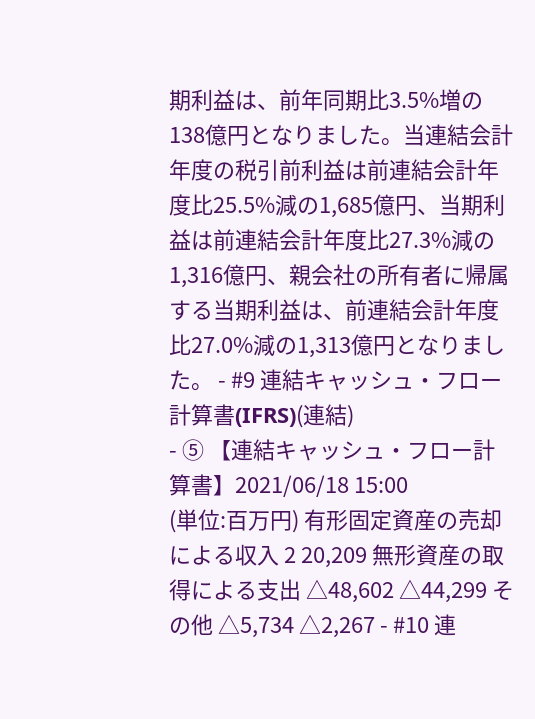期利益は、前年同期比3.5%増の138億円となりました。当連結会計年度の税引前利益は前連結会計年度比25.5%減の1,685億円、当期利益は前連結会計年度比27.3%減の1,316億円、親会社の所有者に帰属する当期利益は、前連結会計年度比27.0%減の1,313億円となりました。 - #9 連結キャッシュ・フロー計算書(IFRS)(連結)
- ⑤ 【連結キャッシュ・フロー計算書】2021/06/18 15:00
(単位:百万円) 有形固定資産の売却による収入 2 20,209 無形資産の取得による支出 △48,602 △44,299 その他 △5,734 △2,267 - #10 連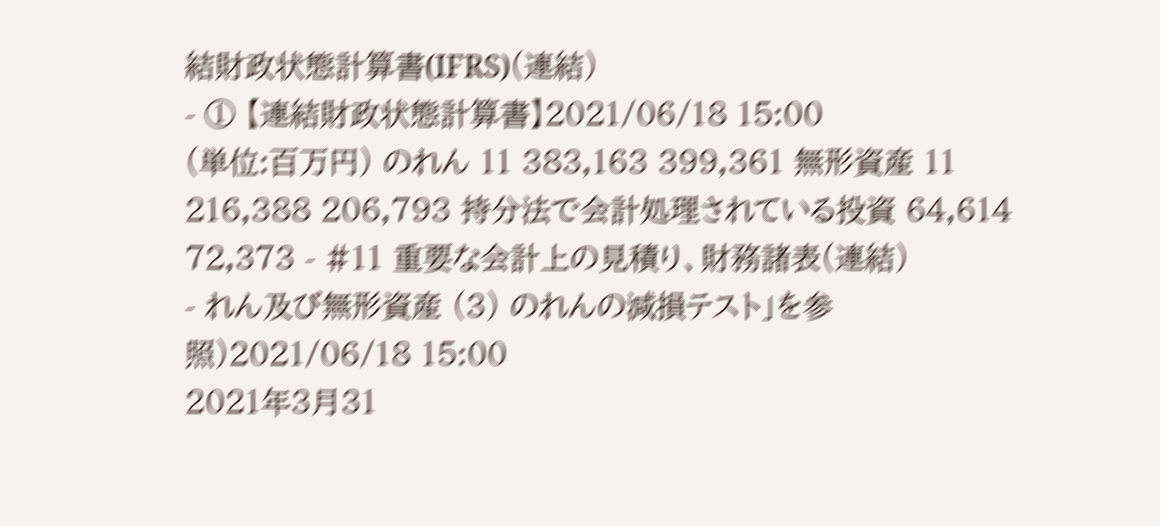結財政状態計算書(IFRS)(連結)
- ① 【連結財政状態計算書】2021/06/18 15:00
(単位:百万円) のれん 11 383,163 399,361 無形資産 11 216,388 206,793 持分法で会計処理されている投資 64,614 72,373 - #11 重要な会計上の見積り、財務諸表(連結)
- れん及び無形資産 (3) のれんの減損テスト」を参照)2021/06/18 15:00
2021年3月31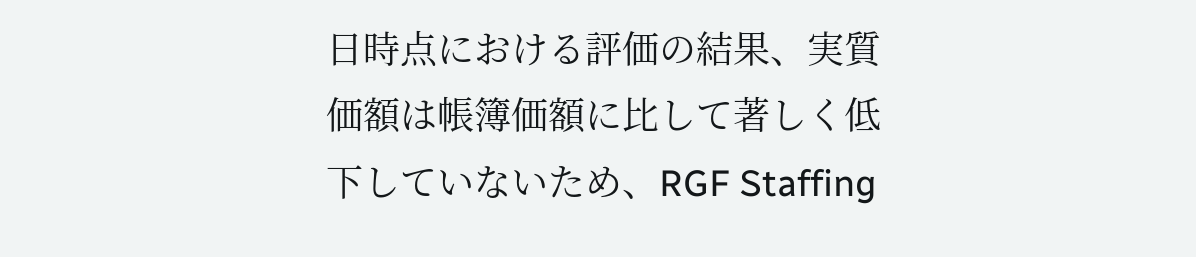日時点における評価の結果、実質価額は帳簿価額に比して著しく低下していないため、RGF Staffing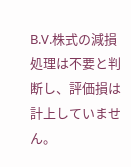B.V.株式の減損処理は不要と判断し、評価損は計上していません。